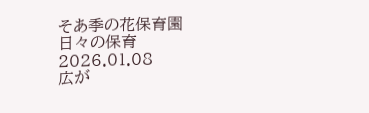そあ季の花保育園
日々の保育
2026.01.08
広が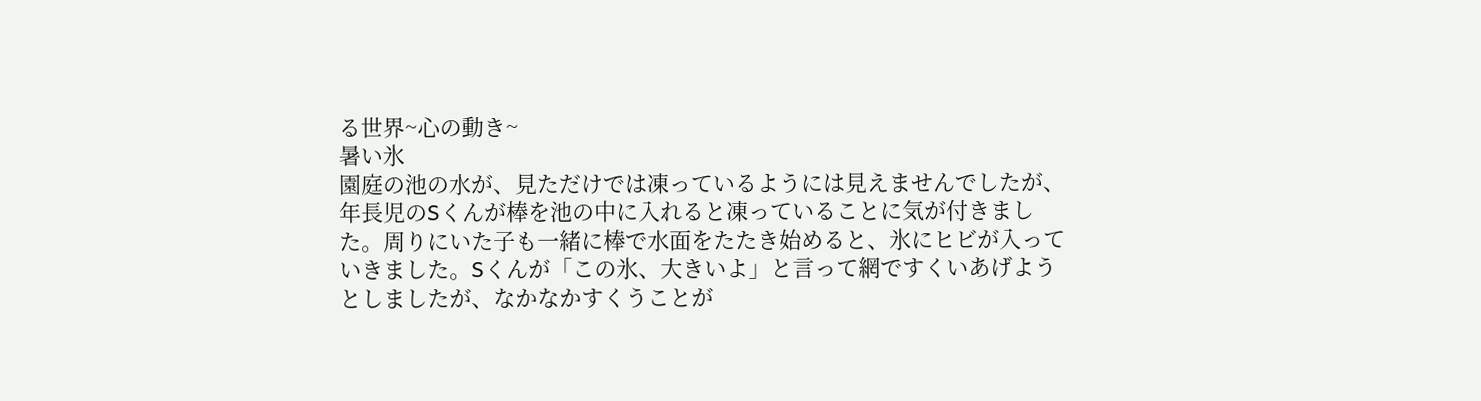る世界~心の動き~
暑い氷
園庭の池の水が、見ただけでは凍っているようには見えませんでしたが、年長児のSくんが棒を池の中に入れると凍っていることに気が付きました。周りにいた子も一緒に棒で水面をたたき始めると、氷にヒビが入っていきました。Sくんが「この氷、大きいよ」と言って網ですくいあげようとしましたが、なかなかすくうことが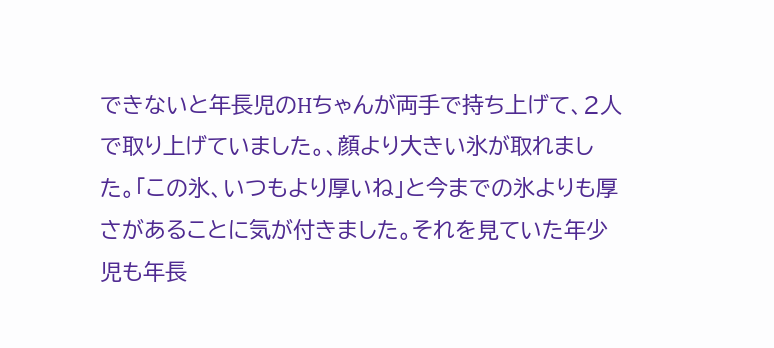できないと年長児のHちゃんが両手で持ち上げて、2人で取り上げていました。、顔より大きい氷が取れました。「この氷、いつもより厚いね」と今までの氷よりも厚さがあることに気が付きました。それを見ていた年少児も年長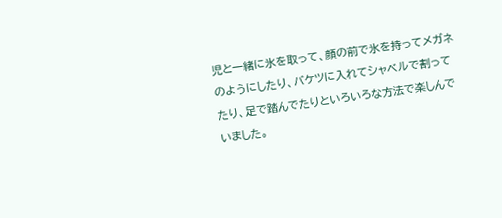児と一緒に氷を取って、顔の前で氷を持ってメガネのようにしたり、バケツに入れてシャベルで割ってたり、足で踏んでたりといろいろな方法で楽しんでいました。